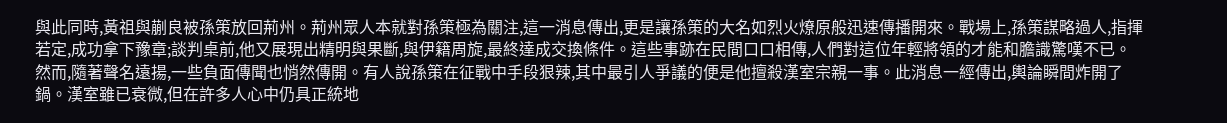與此同時,黃祖與蒯良被孫策放回荊州。荊州眾人本就對孫策極為關注,這一消息傳出,更是讓孫策的大名如烈火燎原般迅速傳播開來。戰場上,孫策謀略過人,指揮若定,成功拿下豫章;談判桌前,他又展現出精明與果斷,與伊籍周旋,最終達成交換條件。這些事跡在民間口口相傳,人們對這位年輕將領的才能和膽識驚嘆不已。
然而,隨著聲名遠揚,一些負面傳聞也悄然傳開。有人說孫策在征戰中手段狠辣,其中最引人爭議的便是他擅殺漢室宗親一事。此消息一經傳出,輿論瞬間炸開了鍋。漢室雖已衰微,但在許多人心中仍具正統地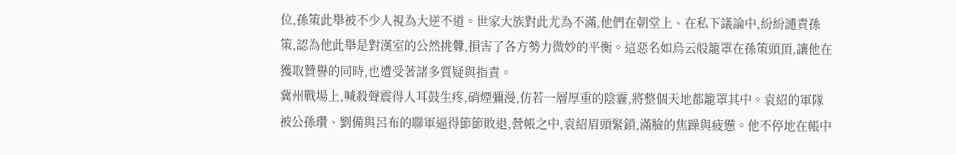位,孫策此舉被不少人視為大逆不道。世家大族對此尤為不滿,他們在朝堂上、在私下議論中,紛紛譴責孫策,認為他此舉是對漢室的公然挑釁,損害了各方勢力微妙的平衡。這惡名如烏云般籠罩在孫策頭頂,讓他在獲取贊譽的同時,也遭受著諸多質疑與指責。
冀州戰場上,喊殺聲震得人耳鼓生疼,硝煙彌漫,仿若一層厚重的陰霾,將整個天地都籠罩其中。袁紹的軍隊被公孫瓚、劉備與呂布的聯軍逼得節節敗退,營帳之中,袁紹眉頭緊鎖,滿臉的焦躁與疲憊。他不停地在帳中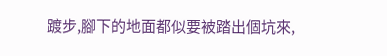踱步,腳下的地面都似要被踏出個坑來,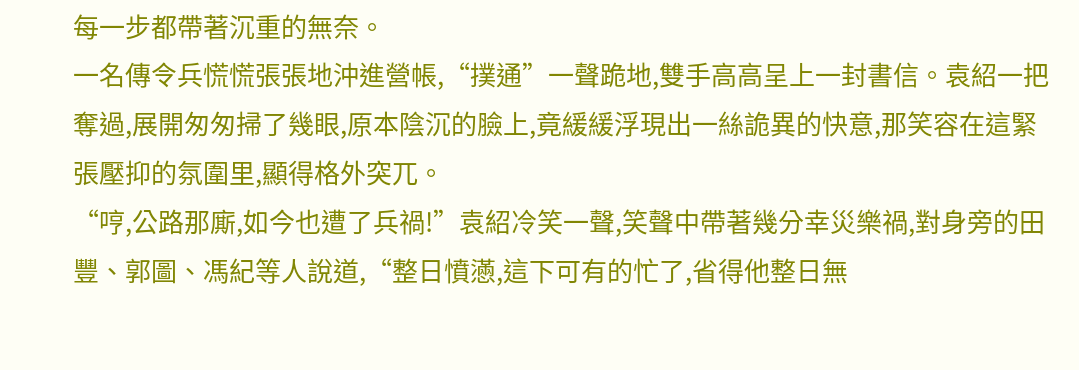每一步都帶著沉重的無奈。
一名傳令兵慌慌張張地沖進營帳,“撲通”一聲跪地,雙手高高呈上一封書信。袁紹一把奪過,展開匆匆掃了幾眼,原本陰沉的臉上,竟緩緩浮現出一絲詭異的快意,那笑容在這緊張壓抑的氛圍里,顯得格外突兀。
“哼,公路那廝,如今也遭了兵禍!”袁紹冷笑一聲,笑聲中帶著幾分幸災樂禍,對身旁的田豐、郭圖、馮紀等人說道,“整日憤懣,這下可有的忙了,省得他整日無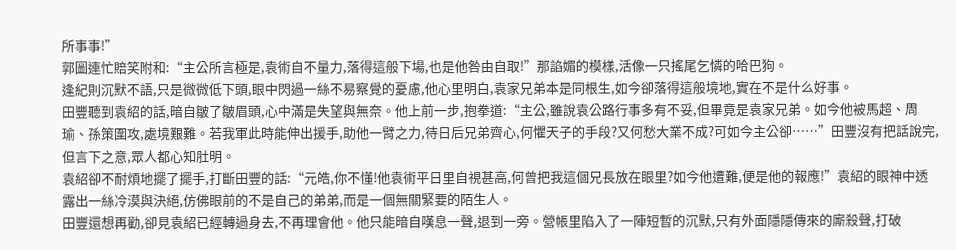所事事!”
郭圖連忙賠笑附和:“主公所言極是,袁術自不量力,落得這般下場,也是他咎由自取!”那諂媚的模樣,活像一只搖尾乞憐的哈巴狗。
逢紀則沉默不語,只是微微低下頭,眼中閃過一絲不易察覺的憂慮,他心里明白,袁家兄弟本是同根生,如今卻落得這般境地,實在不是什么好事。
田豐聽到袁紹的話,暗自皺了皺眉頭,心中滿是失望與無奈。他上前一步,抱拳道:“主公,雖說袁公路行事多有不妥,但畢竟是袁家兄弟。如今他被馬超、周瑜、孫策圍攻,處境艱難。若我軍此時能伸出援手,助他一臂之力,待日后兄弟齊心,何懼天子的手段?又何愁大業不成?可如今主公卻……”田豐沒有把話說完,但言下之意,眾人都心知肚明。
袁紹卻不耐煩地擺了擺手,打斷田豐的話:“元皓,你不懂!他袁術平日里自視甚高,何曾把我這個兄長放在眼里?如今他遭難,便是他的報應!”袁紹的眼神中透露出一絲冷漠與決絕,仿佛眼前的不是自己的弟弟,而是一個無關緊要的陌生人。
田豐還想再勸,卻見袁紹已經轉過身去,不再理會他。他只能暗自嘆息一聲,退到一旁。營帳里陷入了一陣短暫的沉默,只有外面隱隱傳來的廝殺聲,打破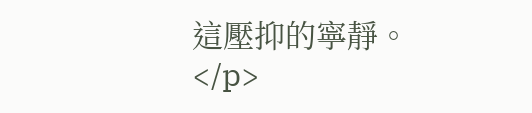這壓抑的寧靜。</p>